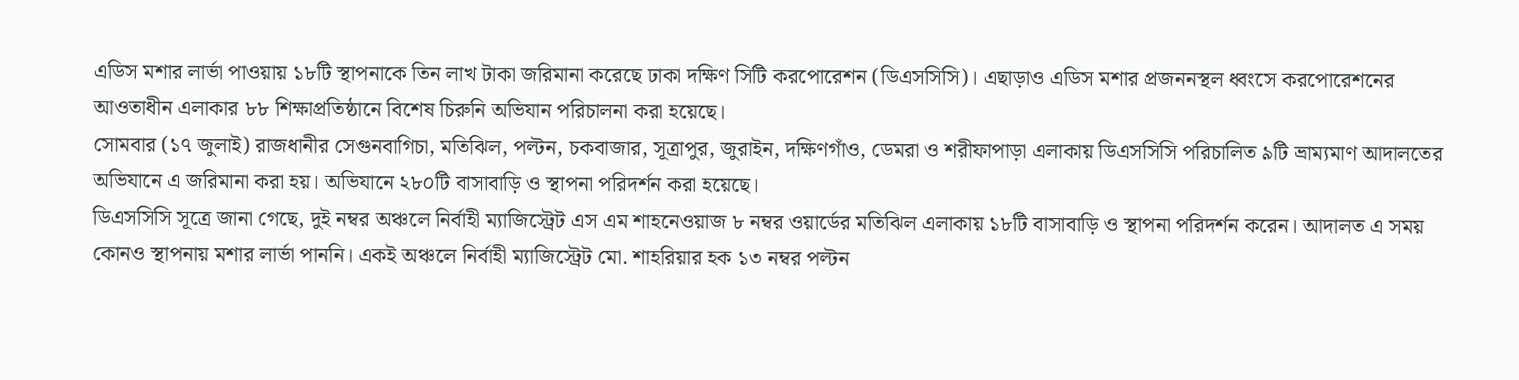এডিস মশার লার্ভা পাওয়ায় ১৮টি স্থাপনাকে তিন লাখ টাকা জরিমানা করেছে ঢাকা দক্ষিণ সিটি করপোরেশন (ডিএসসিসি)। এছাড়াও এডিস মশার প্রজননস্থল ধ্বংসে করপোরেশনের আওতাধীন এলাকার ৮৮ শিক্ষাপ্রতিষ্ঠানে বিশেষ চিরুনি অভিযান পরিচালনা করা হয়েছে।
সোমবার (১৭ জুলাই) রাজধানীর সেগুনবাগিচা, মতিঝিল, পল্টন, চকবাজার, সূত্রাপুর, জুরাইন, দক্ষিণগাঁও, ডেমরা ও শরীফাপাড়া এলাকায় ডিএসসিসি পরিচালিত ৯টি ভ্রাম্যমাণ আদালতের অভিযানে এ জরিমানা করা হয়। অভিযানে ২৮০টি বাসাবাড়ি ও স্থাপনা পরিদর্শন করা হয়েছে।
ডিএসসিসি সূত্রে জানা গেছে, দুই নম্বর অঞ্চলে নির্বাহী ম্যাজিস্ট্রেট এস এম শাহনেওয়াজ ৮ নম্বর ওয়ার্ডের মতিঝিল এলাকায় ১৮টি বাসাবাড়ি ও স্থাপনা পরিদর্শন করেন। আদালত এ সময় কোনও স্থাপনায় মশার লার্ভা পাননি। একই অঞ্চলে নির্বাহী ম্যাজিস্ট্রেট মো. শাহরিয়ার হক ১৩ নম্বর পল্টন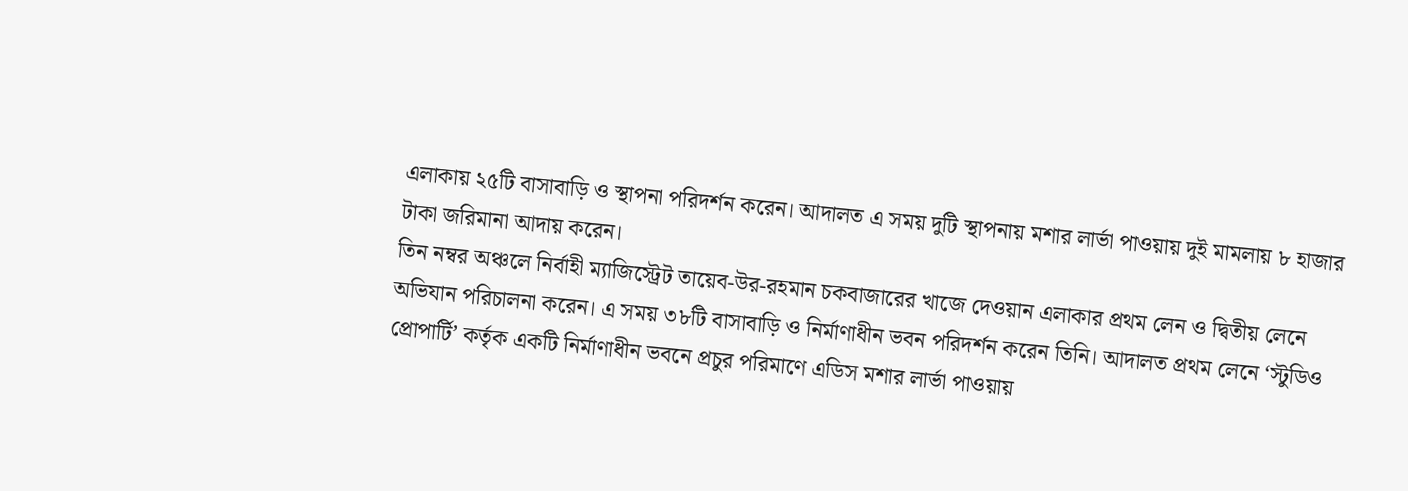এলাকায় ২৫টি বাসাবাড়ি ও স্থাপনা পরিদর্শন করেন। আদালত এ সময় দুটি স্থাপনায় মশার লার্ভা পাওয়ায় দুই মামলায় ৮ হাজার টাকা জরিমানা আদায় করেন।
তিন নম্বর অঞ্চলে নির্বাহী ম্যাজিস্ট্রেট তায়েব-উর-রহমান চকবাজারের খাজে দেওয়ান এলাকার প্রথম লেন ও দ্বিতীয় লেনে অভিযান পরিচালনা করেন। এ সময় ৩৮টি বাসাবাড়ি ও নির্মাণাধীন ভবন পরিদর্শন করেন তিনি। আদালত প্রথম লেনে ‘স্টুডিও প্রোপার্টি’ কর্তৃক একটি নির্মাণাধীন ভবনে প্রচুর পরিমাণে এডিস মশার লার্ভা পাওয়ায়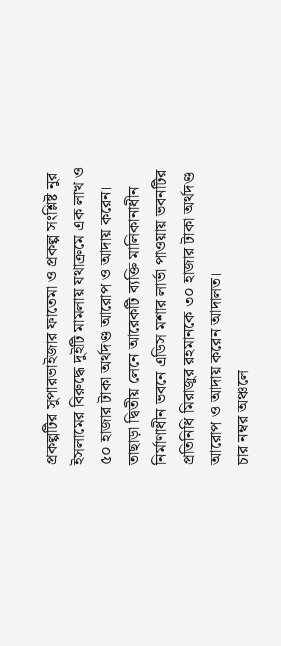প্রকল্পটির সুপারভাইজার ফাতেমা ও প্রকল্প সংশ্লিষ্ট নুর ইসলামের বিরুদ্ধে দুইটি মামলায় যথাক্রমে এক লাখ ও ৫০ হাজার টাকা অর্থদণ্ড আরোপ ও আদায় করেন। তাছাড়া দ্বিতীয় লেনে আরেকটি ব্যক্তি মালিকানাধীন নির্মাণাধীন ভবনে এডিস মশার লার্ভা পাওয়ায় ভবনটির প্রতিনিধি মিরাজুর রহমানকে ৩০ হাজার টাকা অর্থদণ্ড আরোপ ও আদায় করেন আদালত।
চার নম্বর অঞ্চলে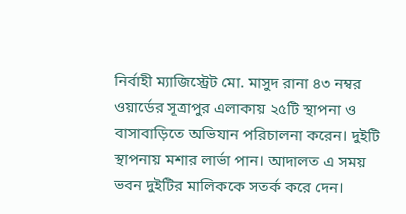নির্বাহী ম্যাজিস্ট্রেট মো. মাসুদ রানা ৪৩ নম্বর ওয়ার্ডের সূত্রাপুর এলাকায় ২৫টি স্থাপনা ও বাসাবাড়িতে অভিযান পরিচালনা করেন। দুইটি স্থাপনায় মশার লার্ভা পান। আদালত এ সময় ভবন দুইটির মালিককে সতর্ক করে দেন।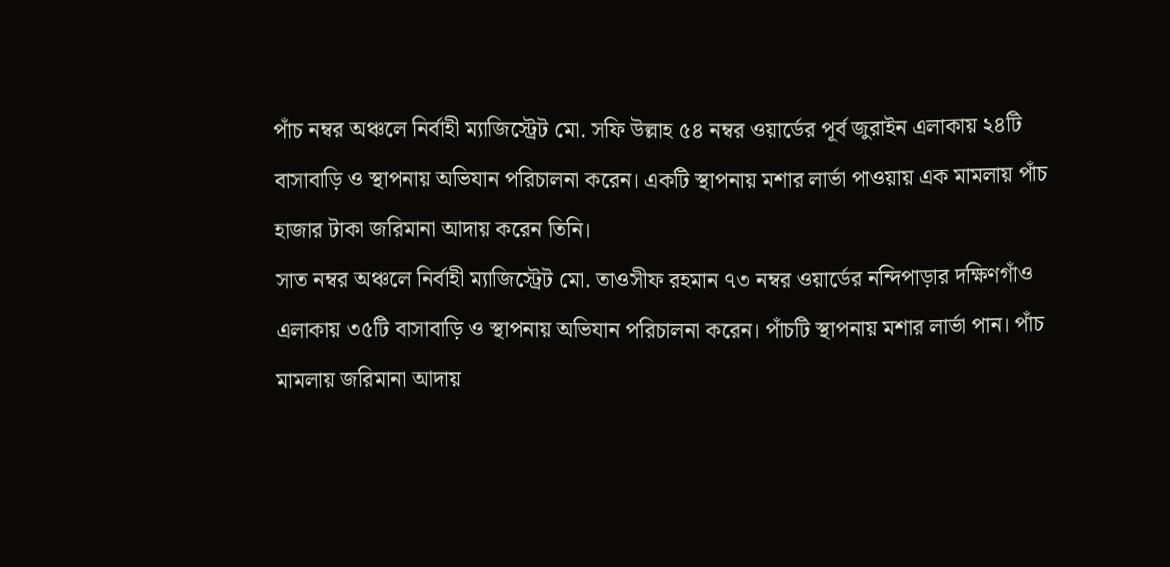পাঁচ নম্বর অঞ্চলে নির্বাহী ম্যাজিস্ট্রেট মো. সফি উল্লাহ ৫৪ নম্বর ওয়ার্ডের পূর্ব জুরাইন এলাকায় ২৪টি বাসাবাড়ি ও স্থাপনায় অভিযান পরিচালনা করেন। একটি স্থাপনায় মশার লার্ভা পাওয়ায় এক মামলায় পাঁচ হাজার টাকা জরিমানা আদায় করেন তিনি।
সাত নম্বর অঞ্চলে নির্বাহী ম্যাজিস্ট্রেট মো. তাওসীফ রহমান ৭৩ নম্বর ওয়ার্ডের নন্দিপাড়ার দক্ষিণগাঁও এলাকায় ৩৫টি বাসাবাড়ি ও স্থাপনায় অভিযান পরিচালনা করেন। পাঁচটি স্থাপনায় মশার লার্ভা পান। পাঁচ মামলায় জরিমানা আদায়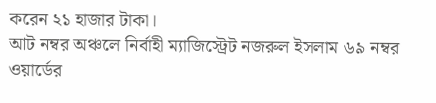করেন ২১ হাজার টাকা।
আট নম্বর অঞ্চলে নির্বাহী ম্যাজিস্ট্রেট নজরুল ইসলাম ৬৯ নম্বর ওয়ার্ডের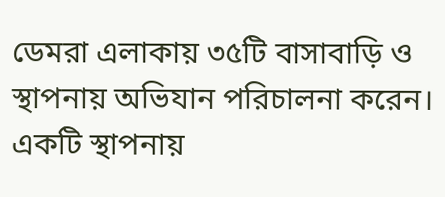ডেমরা এলাকায় ৩৫টি বাসাবাড়ি ও স্থাপনায় অভিযান পরিচালনা করেন। একটি স্থাপনায়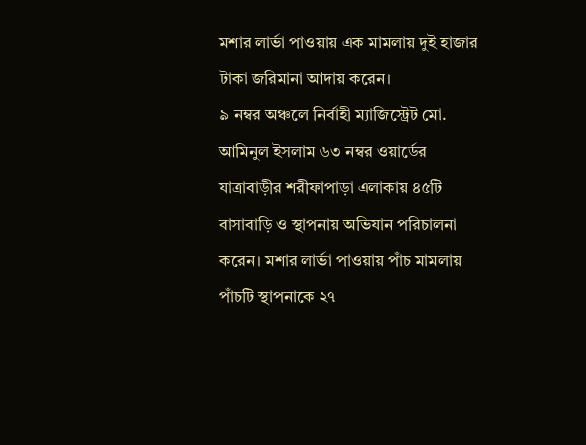মশার লার্ভা পাওয়ায় এক মামলায় দুই হাজার টাকা জরিমানা আদায় করেন।
৯ নম্বর অঞ্চলে নির্বাহী ম্যাজিস্ট্রেট মো. আমিনুল ইসলাম ৬৩ নম্বর ওয়ার্ডের যাত্রাবাড়ীর শরীফাপাড়া এলাকায় ৪৫টি বাসাবাড়ি ও স্থাপনায় অভিযান পরিচালনা করেন। মশার লার্ভা পাওয়ায় পাঁচ মামলায় পাঁচটি স্থাপনাকে ২৭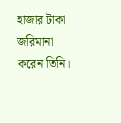হাজার টাকা জরিমানা করেন তিনি।